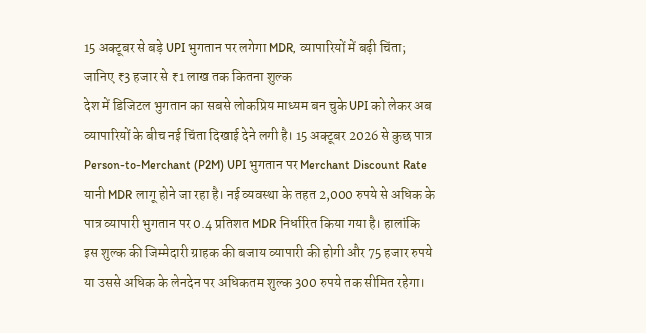15 अक्टूबर से बड़े UPI भुगतान पर लगेगा MDR, व्यापारियों में बढ़ी चिंता; जानिए ₹3 हजार से ₹1 लाख तक कितना शुल्क
देश में डिजिटल भुगतान का सबसे लोकप्रिय माध्यम बन चुके UPI को लेकर अब व्यापारियों के बीच नई चिंता दिखाई देने लगी है। 15 अक्टूबर 2026 से कुछ पात्र Person-to-Merchant (P2M) UPI भुगतान पर Merchant Discount Rate यानी MDR लागू होने जा रहा है। नई व्यवस्था के तहत 2,000 रुपये से अधिक के पात्र व्यापारी भुगतान पर 0.4 प्रतिशत MDR निर्धारित किया गया है। हालांकि इस शुल्क की जिम्मेदारी ग्राहक की बजाय व्यापारी की होगी और 75 हजार रुपये या उससे अधिक के लेनदेन पर अधिकतम शुल्क 300 रुपये तक सीमित रहेगा।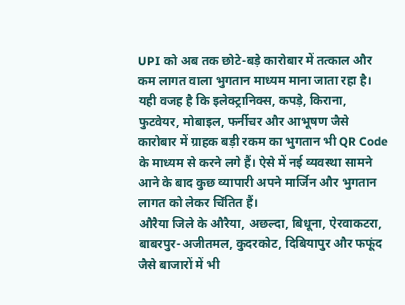UPI को अब तक छोटे-बड़े कारोबार में तत्काल और कम लागत वाला भुगतान माध्यम माना जाता रहा है। यही वजह है कि इलेक्ट्रानिक्स, कपड़े, किराना, फुटवेयर, मोबाइल, फर्नीचर और आभूषण जैसे कारोबार में ग्राहक बड़ी रकम का भुगतान भी QR Code के माध्यम से करने लगे हैं। ऐसे में नई व्यवस्था सामने आने के बाद कुछ व्यापारी अपने मार्जिन और भुगतान लागत को लेकर चिंतित हैं।
औरैया जिले के औरैया, अछल्दा, बिधूना, ऐरवाकटरा, बाबरपुर-अजीतमल, कुदरकोट, दिबियापुर और फफूंद जैसे बाजारों में भी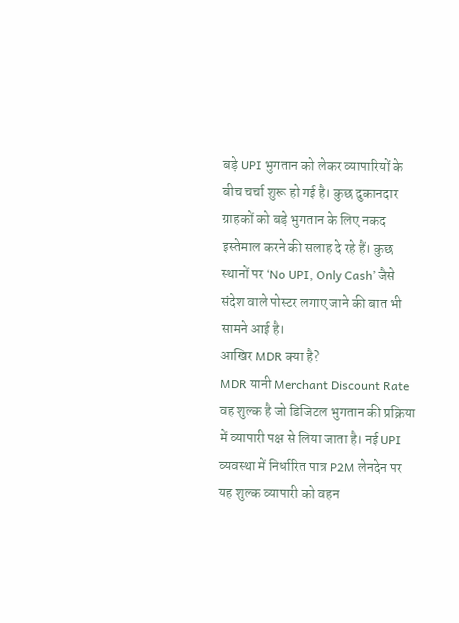बड़े UPI भुगतान को लेकर व्यापारियों के बीच चर्चा शुरू हो गई है। कुछ दुकानदार ग्राहकों को बड़े भुगतान के लिए नकद इस्तेमाल करने की सलाह दे रहे हैं। कुछ स्थानों पर ‘No UPI, Only Cash’ जैसे संदेश वाले पोस्टर लगाए जाने की बात भी सामने आई है।
आखिर MDR क्या है?
MDR यानी Merchant Discount Rate वह शुल्क है जो डिजिटल भुगतान की प्रक्रिया में व्यापारी पक्ष से लिया जाता है। नई UPI व्यवस्था में निर्धारित पात्र P2M लेनदेन पर यह शुल्क व्यापारी को वहन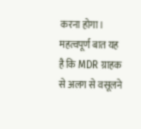करना होगा।
महत्वपूर्ण बात यह है कि MDR ग्राहक से अलग से वसूलने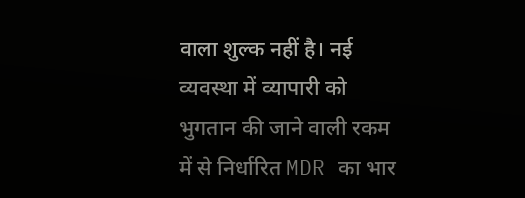वाला शुल्क नहीं है। नई व्यवस्था में व्यापारी को भुगतान की जाने वाली रकम में से निर्धारित MDR का भार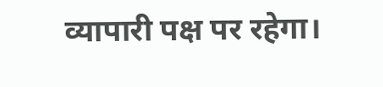व्यापारी पक्ष पर रहेगा।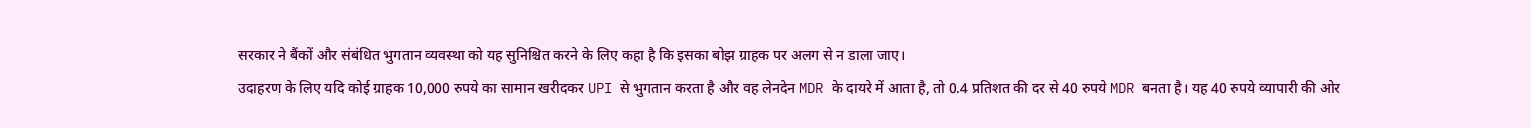सरकार ने बैंकों और संबंधित भुगतान व्यवस्था को यह सुनिश्चित करने के लिए कहा है कि इसका बोझ ग्राहक पर अलग से न डाला जाए।
उदाहरण के लिए यदि कोई ग्राहक 10,000 रुपये का सामान खरीदकर UPI से भुगतान करता है और वह लेनदेन MDR के दायरे में आता है, तो 0.4 प्रतिशत की दर से 40 रुपये MDR बनता है। यह 40 रुपये व्यापारी की ओर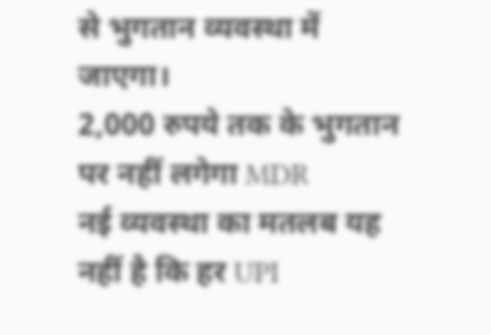से भुगतान व्यवस्था में जाएगा।
2,000 रुपये तक के भुगतान पर नहीं लगेगा MDR
नई व्यवस्था का मतलब यह नहीं है कि हर UPI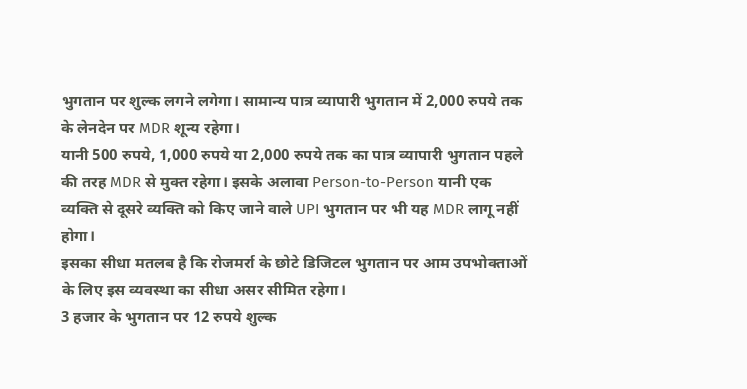भुगतान पर शुल्क लगने लगेगा। सामान्य पात्र व्यापारी भुगतान में 2,000 रुपये तक के लेनदेन पर MDR शून्य रहेगा।
यानी 500 रुपये, 1,000 रुपये या 2,000 रुपये तक का पात्र व्यापारी भुगतान पहले की तरह MDR से मुक्त रहेगा। इसके अलावा Person-to-Person यानी एक व्यक्ति से दूसरे व्यक्ति को किए जाने वाले UPI भुगतान पर भी यह MDR लागू नहीं होगा।
इसका सीधा मतलब है कि रोजमर्रा के छोटे डिजिटल भुगतान पर आम उपभोक्ताओं के लिए इस व्यवस्था का सीधा असर सीमित रहेगा।
3 हजार के भुगतान पर 12 रुपये शुल्क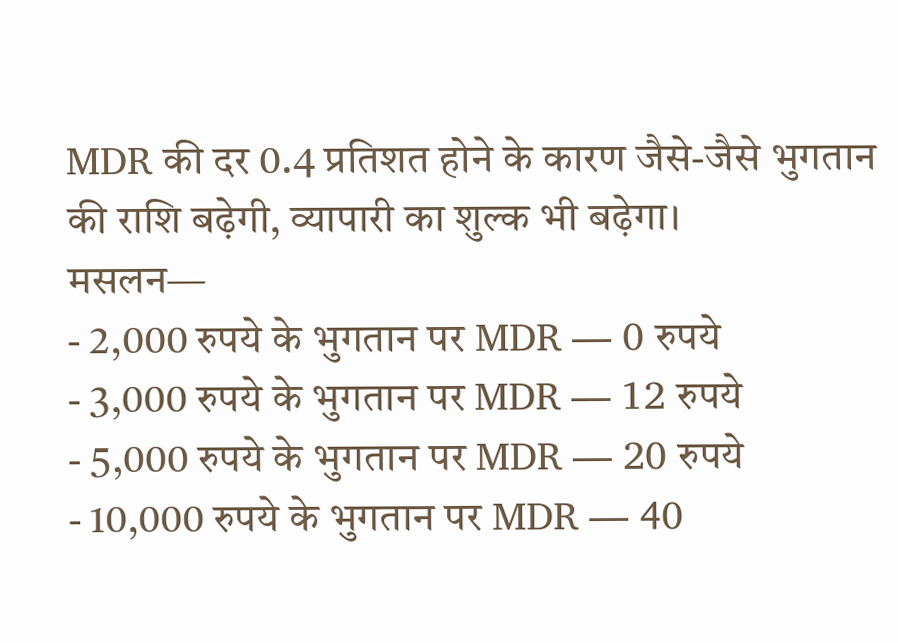MDR की दर 0.4 प्रतिशत होने के कारण जैसे-जैसे भुगतान की राशि बढ़ेगी, व्यापारी का शुल्क भी बढ़ेगा।
मसलन—
- 2,000 रुपये के भुगतान पर MDR — 0 रुपये
- 3,000 रुपये के भुगतान पर MDR — 12 रुपये
- 5,000 रुपये के भुगतान पर MDR — 20 रुपये
- 10,000 रुपये के भुगतान पर MDR — 40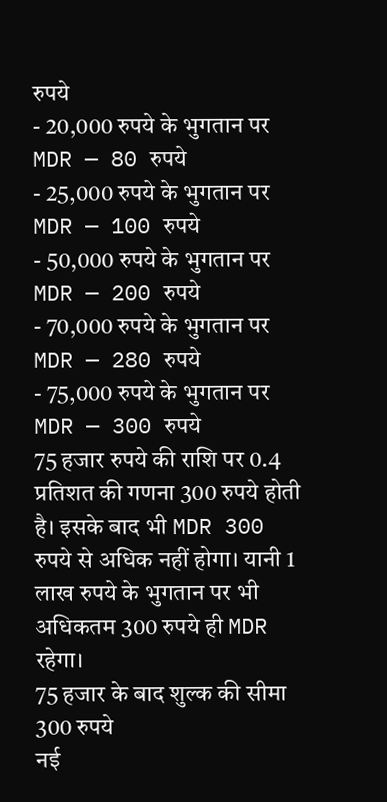रुपये
- 20,000 रुपये के भुगतान पर MDR — 80 रुपये
- 25,000 रुपये के भुगतान पर MDR — 100 रुपये
- 50,000 रुपये के भुगतान पर MDR — 200 रुपये
- 70,000 रुपये के भुगतान पर MDR — 280 रुपये
- 75,000 रुपये के भुगतान पर MDR — 300 रुपये
75 हजार रुपये की राशि पर 0.4 प्रतिशत की गणना 300 रुपये होती है। इसके बाद भी MDR 300 रुपये से अधिक नहीं होगा। यानी 1 लाख रुपये के भुगतान पर भी अधिकतम 300 रुपये ही MDR रहेगा।
75 हजार के बाद शुल्क की सीमा 300 रुपये
नई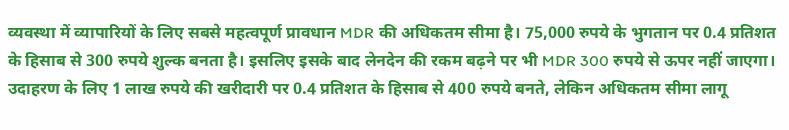व्यवस्था में व्यापारियों के लिए सबसे महत्वपूर्ण प्रावधान MDR की अधिकतम सीमा है। 75,000 रुपये के भुगतान पर 0.4 प्रतिशत के हिसाब से 300 रुपये शुल्क बनता है। इसलिए इसके बाद लेनदेन की रकम बढ़ने पर भी MDR 300 रुपये से ऊपर नहीं जाएगा।
उदाहरण के लिए 1 लाख रुपये की खरीदारी पर 0.4 प्रतिशत के हिसाब से 400 रुपये बनते, लेकिन अधिकतम सीमा लागू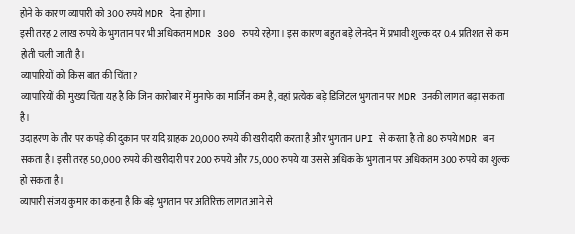होने के कारण व्यापारी को 300 रुपये MDR देना होगा।
इसी तरह 2 लाख रुपये के भुगतान पर भी अधिकतम MDR 300 रुपये रहेगा। इस कारण बहुत बड़े लेनदेन में प्रभावी शुल्क दर 0.4 प्रतिशत से कम होती चली जाती है।
व्यापारियों को किस बात की चिंता?
व्यापारियों की मुख्य चिंता यह है कि जिन कारोबार में मुनाफे का मार्जिन कम है, वहां प्रत्येक बड़े डिजिटल भुगतान पर MDR उनकी लागत बढ़ा सकता है।
उदाहरण के तौर पर कपड़े की दुकान पर यदि ग्राहक 20,000 रुपये की खरीदारी करता है और भुगतान UPI से करता है तो 80 रुपये MDR बन सकता है। इसी तरह 50,000 रुपये की खरीदारी पर 200 रुपये और 75,000 रुपये या उससे अधिक के भुगतान पर अधिकतम 300 रुपये का शुल्क हो सकता है।
व्यापारी संजय कुमार का कहना है कि बड़े भुगतान पर अतिरिक्त लागत आने से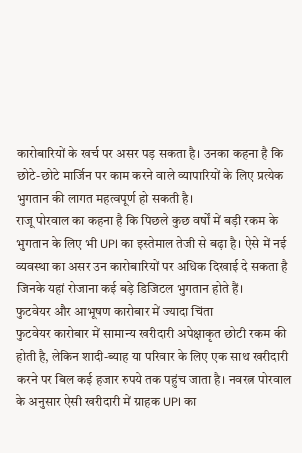कारोबारियों के खर्च पर असर पड़ सकता है। उनका कहना है कि छोटे-छोटे मार्जिन पर काम करने वाले व्यापारियों के लिए प्रत्येक भुगतान की लागत महत्वपूर्ण हो सकती है।
राजू पोरवाल का कहना है कि पिछले कुछ वर्षों में बड़ी रकम के भुगतान के लिए भी UPI का इस्तेमाल तेजी से बढ़ा है। ऐसे में नई व्यवस्था का असर उन कारोबारियों पर अधिक दिखाई दे सकता है जिनके यहां रोजाना कई बड़े डिजिटल भुगतान होते हैं।
फुटवेयर और आभूषण कारोबार में ज्यादा चिंता
फुटवेयर कारोबार में सामान्य खरीदारी अपेक्षाकृत छोटी रकम की होती है, लेकिन शादी-ब्याह या परिवार के लिए एक साथ खरीदारी करने पर बिल कई हजार रुपये तक पहुंच जाता है। नवरत्न पोरवाल के अनुसार ऐसी खरीदारी में ग्राहक UPI का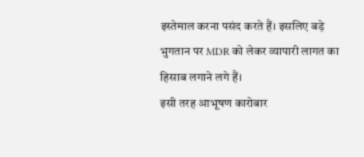इस्तेमाल करना पसंद करते हैं। इसलिए बड़े भुगतान पर MDR को लेकर व्यापारी लागत का हिसाब लगाने लगे हैं।
इसी तरह आभूषण कारोबार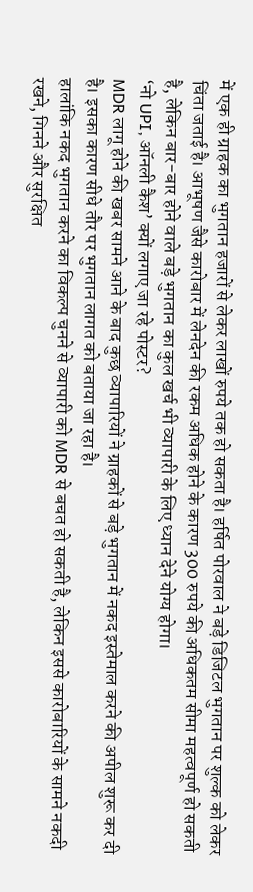में एक ही ग्राहक का भुगतान हजारों से लेकर लाखों रुपये तक हो सकता है। हर्षित पोरवाल ने बड़े डिजिटल भुगतान पर शुल्क को लेकर चिंता जताई है। आभूषण जैसे कारोबार में लेनदेन की रकम अधिक होने के कारण 300 रुपये की अधिकतम सीमा महत्वपूर्ण हो सकती है, लेकिन बार-बार होने वाले बड़े भुगतान का कुल खर्च भी व्यापारी के लिए ध्यान देने योग्य होगा।
‘नो UPI, ऑनली कैश’ क्यों लगाए जा रहे पोस्टर?
MDR लागू होने की खबर सामने आने के बाद कुछ व्यापारियों ने ग्राहकों से बड़े भुगतान में नकद इस्तेमाल करने की अपील शुरू कर दी है। इसका कारण सीधे तौर पर भुगतान लागत को बताया जा रहा है।
हालांकि नकद भुगतान करने का विकल्प चुनने से व्यापारी को MDR से बचत हो सकती है, लेकिन इससे कारोबारियों के सामने नकदी रखने, गिनने और सुरक्षित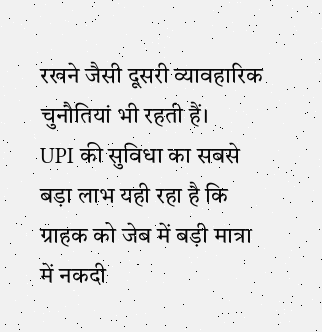रखने जैसी दूसरी व्यावहारिक चुनौतियां भी रहती हैं।
UPI की सुविधा का सबसे बड़ा लाभ यही रहा है कि ग्राहक को जेब में बड़ी मात्रा में नकदी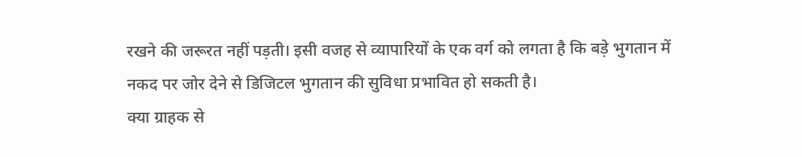रखने की जरूरत नहीं पड़ती। इसी वजह से व्यापारियों के एक वर्ग को लगता है कि बड़े भुगतान में नकद पर जोर देने से डिजिटल भुगतान की सुविधा प्रभावित हो सकती है।
क्या ग्राहक से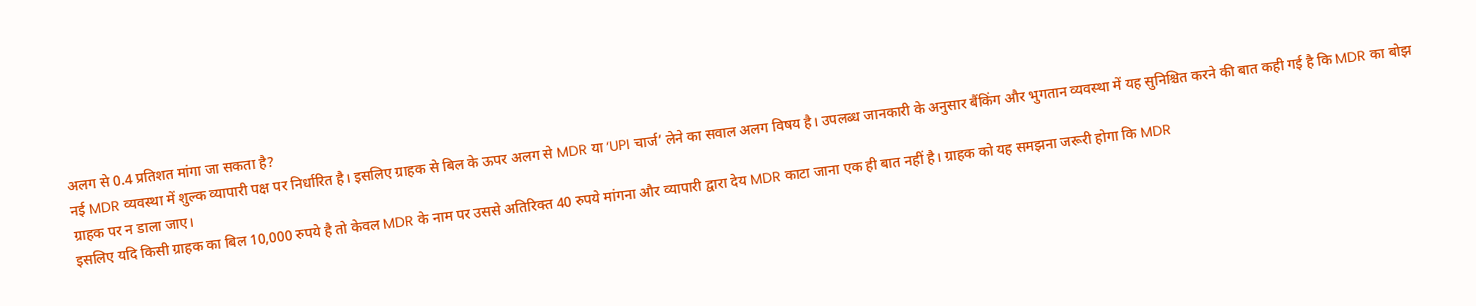अलग से 0.4 प्रतिशत मांगा जा सकता है?
नई MDR व्यवस्था में शुल्क व्यापारी पक्ष पर निर्धारित है। इसलिए ग्राहक से बिल के ऊपर अलग से MDR या ‘UPI चार्ज’ लेने का सवाल अलग विषय है। उपलब्ध जानकारी के अनुसार बैंकिंग और भुगतान व्यवस्था में यह सुनिश्चित करने की बात कही गई है कि MDR का बोझ ग्राहक पर न डाला जाए।
इसलिए यदि किसी ग्राहक का बिल 10,000 रुपये है तो केवल MDR के नाम पर उससे अतिरिक्त 40 रुपये मांगना और व्यापारी द्वारा देय MDR काटा जाना एक ही बात नहीं है। ग्राहक को यह समझना जरूरी होगा कि MDR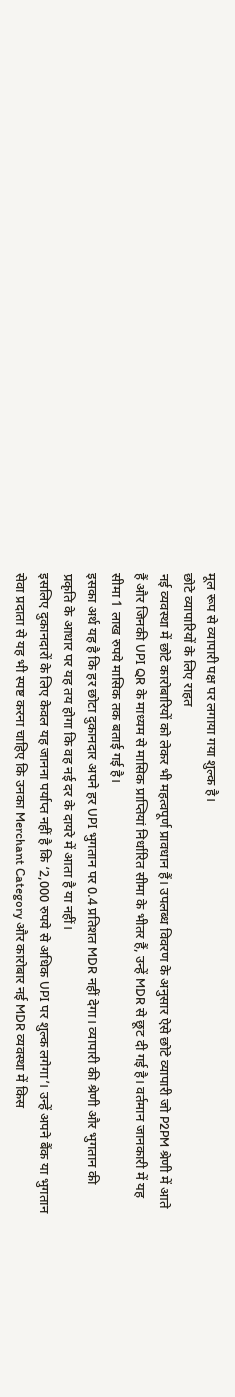मूल रूप से व्यापारी पक्ष पर लगाया गया शुल्क है।
छोटे व्यापारियों के लिए राहत
नई व्यवस्था में छोटे कारोबारियों को लेकर भी महत्वपूर्ण प्रावधान हैं। उपलब्ध विवरण के अनुसार ऐसे छोटे व्यापारी जो P2PM श्रेणी में आते हैं और जिनकी UPI QR के माध्यम से मासिक प्राप्तियां निर्धारित सीमा के भीतर हैं, उन्हें MDR से छूट दी गई है। वर्तमान जानकारी में यह सीमा 1 लाख रुपये मासिक तक बताई गई है।
इसका अर्थ यह है कि हर छोटा दुकानदार अपने हर UPI भुगतान पर 0.4 प्रतिशत MDR नहीं देगा। व्यापारी की श्रेणी और भुगतान की प्रकृति के आधार पर यह तय होगा कि वह नई दर के दायरे में आता है या नहीं।
इसलिए दुकानदारों के लिए केवल यह जानना पर्याप्त नहीं है कि ‘2,000 रुपये से अधिक UPI पर शुल्क लगेगा’। उन्हें अपने बैंक या भुगतान सेवा प्रदाता से यह भी स्पष्ट करना चाहिए कि उनका Merchant Category और कारोबार नई MDR व्यवस्था में किस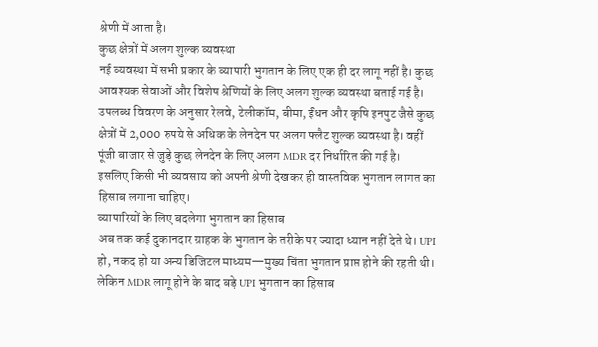श्रेणी में आता है।
कुछ क्षेत्रों में अलग शुल्क व्यवस्था
नई व्यवस्था में सभी प्रकार के व्यापारी भुगतान के लिए एक ही दर लागू नहीं है। कुछ आवश्यक सेवाओं और विशेष श्रेणियों के लिए अलग शुल्क व्यवस्था बताई गई है।
उपलब्ध विवरण के अनुसार रेलवे, टेलीकॉम, बीमा, ईंधन और कृषि इनपुट जैसे कुछ क्षेत्रों में 2,000 रुपये से अधिक के लेनदेन पर अलग फ्लैट शुल्क व्यवस्था है। वहीं पूंजी बाजार से जुड़े कुछ लेनदेन के लिए अलग MDR दर निर्धारित की गई है।
इसलिए किसी भी व्यवसाय को अपनी श्रेणी देखकर ही वास्तविक भुगतान लागत का हिसाब लगाना चाहिए।
व्यापारियों के लिए बदलेगा भुगतान का हिसाब
अब तक कई दुकानदार ग्राहक के भुगतान के तरीके पर ज्यादा ध्यान नहीं देते थे। UPI हो, नकद हो या अन्य डिजिटल माध्यम—मुख्य चिंता भुगतान प्राप्त होने की रहती थी। लेकिन MDR लागू होने के बाद बड़े UPI भुगतान का हिसाब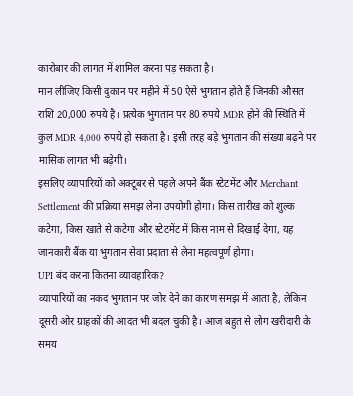कारोबार की लागत में शामिल करना पड़ सकता है।
मान लीजिए किसी दुकान पर महीने में 50 ऐसे भुगतान होते हैं जिनकी औसत राशि 20,000 रुपये है। प्रत्येक भुगतान पर 80 रुपये MDR होने की स्थिति में कुल MDR 4,000 रुपये हो सकता है। इसी तरह बड़े भुगतान की संख्या बढ़ने पर मासिक लागत भी बढ़ेगी।
इसलिए व्यापारियों को अक्टूबर से पहले अपने बैंक स्टेटमेंट और Merchant Settlement की प्रक्रिया समझ लेना उपयोगी होगा। किस तारीख को शुल्क कटेगा, किस खाते से कटेगा और स्टेटमेंट में किस नाम से दिखाई देगा, यह जानकारी बैंक या भुगतान सेवा प्रदाता से लेना महत्वपूर्ण होगा।
UPI बंद करना कितना व्यावहारिक?
व्यापारियों का नकद भुगतान पर जोर देने का कारण समझ में आता है, लेकिन दूसरी ओर ग्राहकों की आदत भी बदल चुकी है। आज बहुत से लोग खरीदारी के समय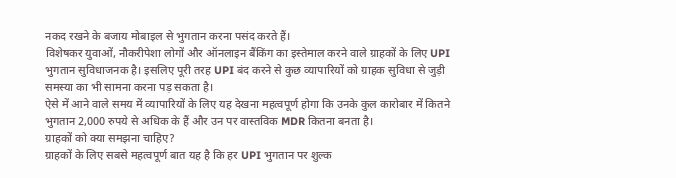नकद रखने के बजाय मोबाइल से भुगतान करना पसंद करते हैं।
विशेषकर युवाओं, नौकरीपेशा लोगों और ऑनलाइन बैंकिंग का इस्तेमाल करने वाले ग्राहकों के लिए UPI भुगतान सुविधाजनक है। इसलिए पूरी तरह UPI बंद करने से कुछ व्यापारियों को ग्राहक सुविधा से जुड़ी समस्या का भी सामना करना पड़ सकता है।
ऐसे में आने वाले समय में व्यापारियों के लिए यह देखना महत्वपूर्ण होगा कि उनके कुल कारोबार में कितने भुगतान 2,000 रुपये से अधिक के हैं और उन पर वास्तविक MDR कितना बनता है।
ग्राहकों को क्या समझना चाहिए?
ग्राहकों के लिए सबसे महत्वपूर्ण बात यह है कि हर UPI भुगतान पर शुल्क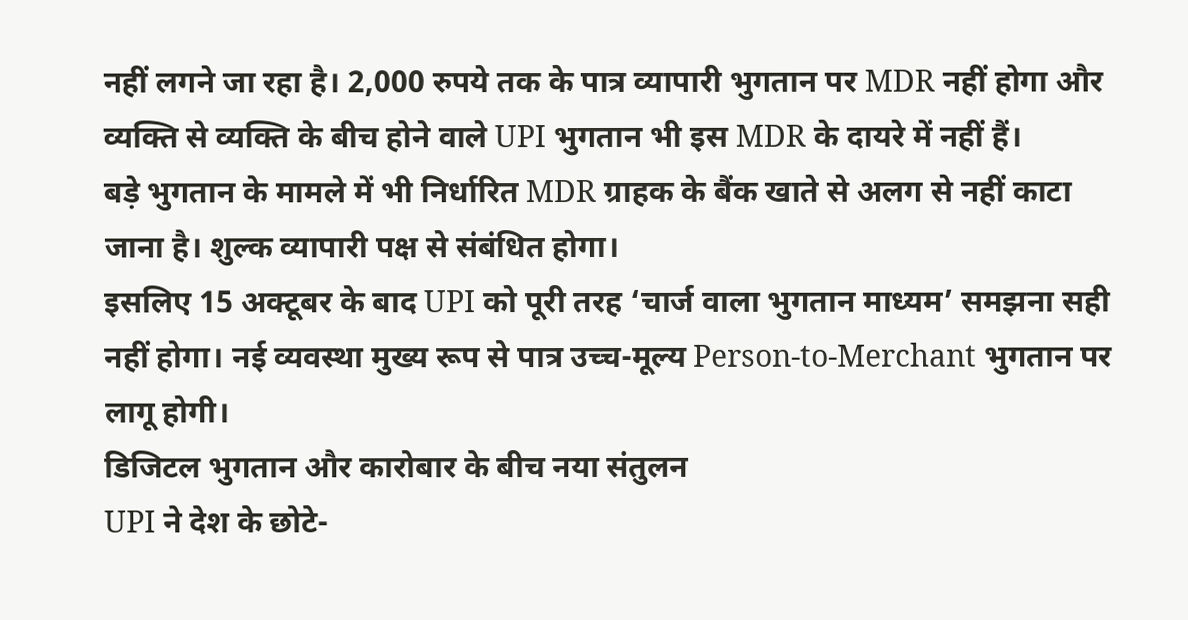नहीं लगने जा रहा है। 2,000 रुपये तक के पात्र व्यापारी भुगतान पर MDR नहीं होगा और व्यक्ति से व्यक्ति के बीच होने वाले UPI भुगतान भी इस MDR के दायरे में नहीं हैं।
बड़े भुगतान के मामले में भी निर्धारित MDR ग्राहक के बैंक खाते से अलग से नहीं काटा जाना है। शुल्क व्यापारी पक्ष से संबंधित होगा।
इसलिए 15 अक्टूबर के बाद UPI को पूरी तरह ‘चार्ज वाला भुगतान माध्यम’ समझना सही नहीं होगा। नई व्यवस्था मुख्य रूप से पात्र उच्च-मूल्य Person-to-Merchant भुगतान पर लागू होगी।
डिजिटल भुगतान और कारोबार के बीच नया संतुलन
UPI ने देश के छोटे-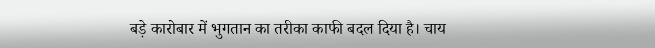बड़े कारोबार में भुगतान का तरीका काफी बदल दिया है। चाय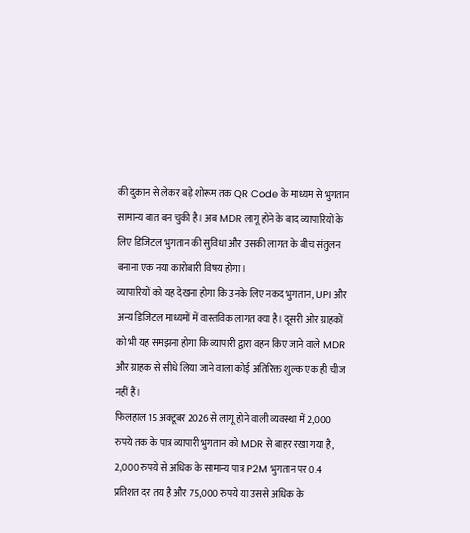की दुकान से लेकर बड़े शोरूम तक QR Code के माध्यम से भुगतान सामान्य बात बन चुकी है। अब MDR लागू होने के बाद व्यापारियों के लिए डिजिटल भुगतान की सुविधा और उसकी लागत के बीच संतुलन बनाना एक नया कारोबारी विषय होगा।
व्यापारियों को यह देखना होगा कि उनके लिए नकद भुगतान, UPI और अन्य डिजिटल माध्यमों में वास्तविक लागत क्या है। दूसरी ओर ग्राहकों को भी यह समझना होगा कि व्यापारी द्वारा वहन किए जाने वाले MDR और ग्राहक से सीधे लिया जाने वाला कोई अतिरिक्त शुल्क एक ही चीज नहीं हैं।
फिलहाल 15 अक्टूबर 2026 से लागू होने वाली व्यवस्था में 2,000 रुपये तक के पात्र व्यापारी भुगतान को MDR से बाहर रखा गया है, 2,000 रुपये से अधिक के सामान्य पात्र P2M भुगतान पर 0.4 प्रतिशत दर तय है और 75,000 रुपये या उससे अधिक के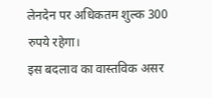लेनदेन पर अधिकतम शुल्क 300 रुपये रहेगा।
इस बदलाव का वास्तविक असर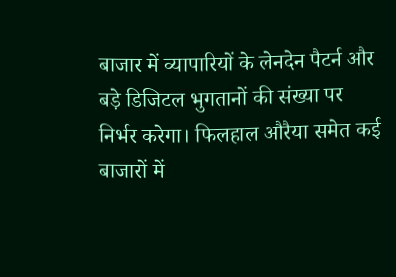बाजार में व्यापारियों के लेनदेन पैटर्न और बड़े डिजिटल भुगतानों की संख्या पर निर्भर करेगा। फिलहाल औरैया समेत कई बाजारों में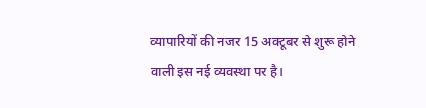व्यापारियों की नजर 15 अक्टूबर से शुरू होने वाली इस नई व्यवस्था पर है।